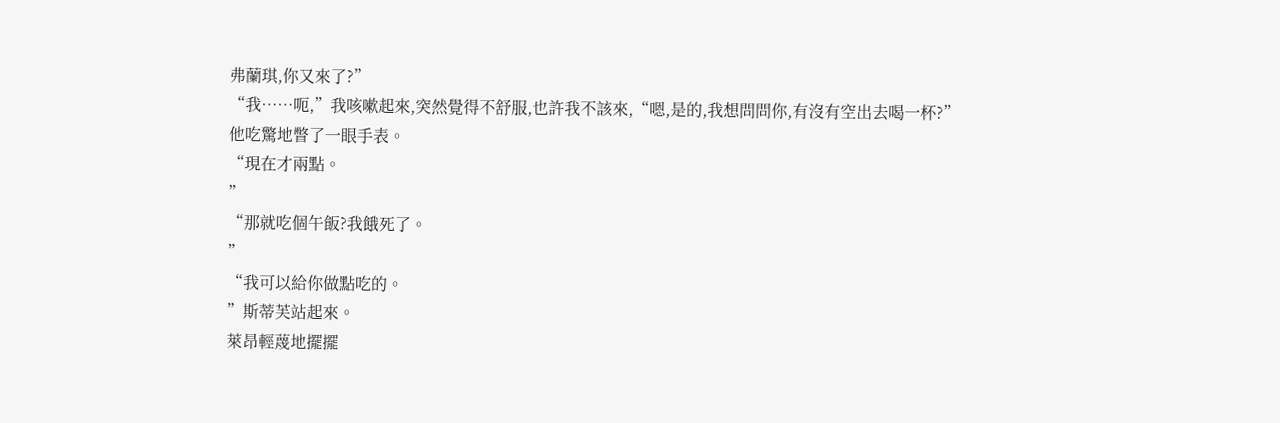弗蘭琪,你又來了?”
“我……呃,”我咳嗽起來,突然覺得不舒服,也許我不該來,“嗯,是的,我想問問你,有沒有空出去喝一杯?”
他吃驚地瞥了一眼手表。
“現在才兩點。
”
“那就吃個午飯?我餓死了。
”
“我可以給你做點吃的。
”斯蒂芙站起來。
萊昂輕蔑地擺擺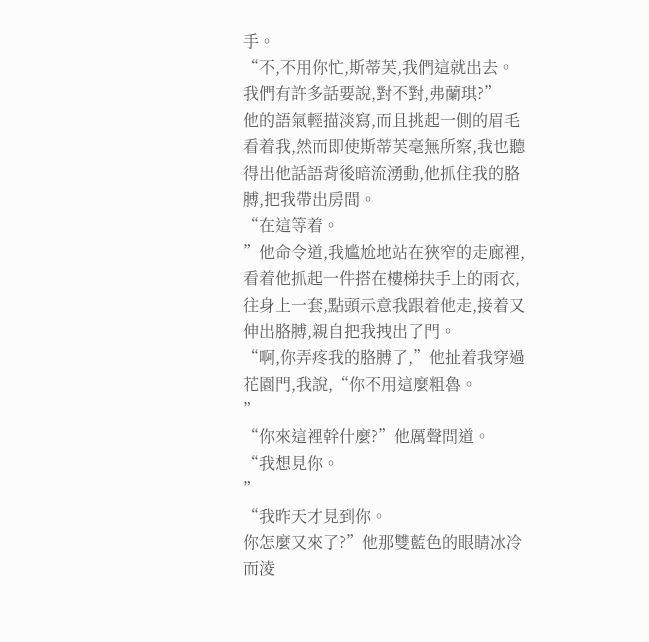手。
“不,不用你忙,斯蒂芙,我們這就出去。
我們有許多話要說,對不對,弗蘭琪?”
他的語氣輕描淡寫,而且挑起一側的眉毛看着我,然而即使斯蒂芙毫無所察,我也聽得出他話語背後暗流湧動,他抓住我的胳膊,把我帶出房間。
“在這等着。
”他命令道,我尴尬地站在狹窄的走廊裡,看着他抓起一件搭在樓梯扶手上的雨衣,往身上一套,點頭示意我跟着他走,接着又伸出胳膊,親自把我拽出了門。
“啊,你弄疼我的胳膊了,”他扯着我穿過花園門,我說,“你不用這麼粗魯。
”
“你來這裡幹什麼?”他厲聲問道。
“我想見你。
”
“我昨天才見到你。
你怎麼又來了?”他那雙藍色的眼睛冰冷而淩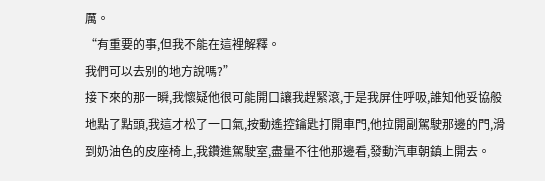厲。
“有重要的事,但我不能在這裡解釋。
我們可以去别的地方說嗎?”
接下來的那一瞬,我懷疑他很可能開口讓我趕緊滾,于是我屏住呼吸,誰知他妥協般地點了點頭,我這才松了一口氣,按動遙控鑰匙打開車門,他拉開副駕駛那邊的門,滑到奶油色的皮座椅上,我鑽進駕駛室,盡量不往他那邊看,發動汽車朝鎮上開去。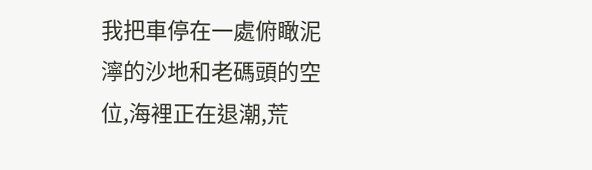我把車停在一處俯瞰泥濘的沙地和老碼頭的空位,海裡正在退潮,荒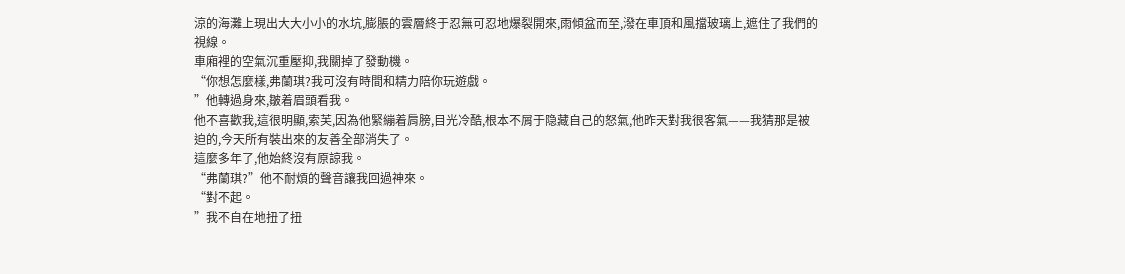涼的海灘上現出大大小小的水坑,膨脹的雲層終于忍無可忍地爆裂開來,雨傾盆而至,潑在車頂和風擋玻璃上,遮住了我們的視線。
車廂裡的空氣沉重壓抑,我關掉了發動機。
“你想怎麼樣,弗蘭琪?我可沒有時間和精力陪你玩遊戲。
”他轉過身來,皺着眉頭看我。
他不喜歡我,這很明顯,索芙,因為他緊繃着肩膀,目光冷酷,根本不屑于隐藏自己的怒氣,他昨天對我很客氣——我猜那是被迫的,今天所有裝出來的友善全部消失了。
這麼多年了,他始終沒有原諒我。
“弗蘭琪?”他不耐煩的聲音讓我回過神來。
“對不起。
”我不自在地扭了扭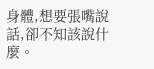身體,想要張嘴說話,卻不知該說什麼。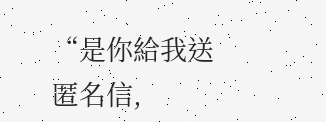“是你給我送匿名信,